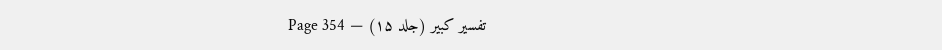تفسیر کبیر (جلد ۱۵) — Page 354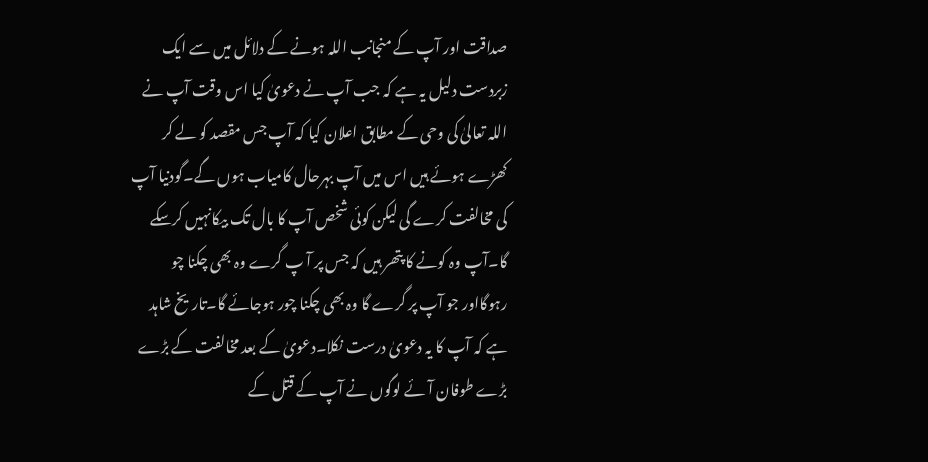صداقت اور آپ کے منجانب اللہ ہونے کے دلائل میں سے ایک زبردست دلیل یہ ہے کہ جب آپ نے دعویٰ کیا اس وقت آپ نے اللہ تعالیٰ کی وحی کے مطابق اعلان کیا کہ آپ جس مقصد کو لے کر کھڑے ہوئے ہیں اس میں آپ بہرحال کامیاب ہوں گے۔گودنیا آپ کی مخالفت کرے گی لیکن کوئی شخص آپ کا بال تک بیکانہیں کرسکے گا۔آپ وہ کونے کا پتھر ہیں کہ جس پر آ پ گرے وہ بھی چکنا چو رہوگااور جو آپ پر گرے گا وہ بھی چکنا چور ہوجائے گا۔تاریخ شاہد ہے کہ آپ کا یہ دعویٰ درست نکلا۔دعویٰ کے بعد مخالفت کے بڑے بڑے طوفان آئے لوگوں نے آپ کے قتل کے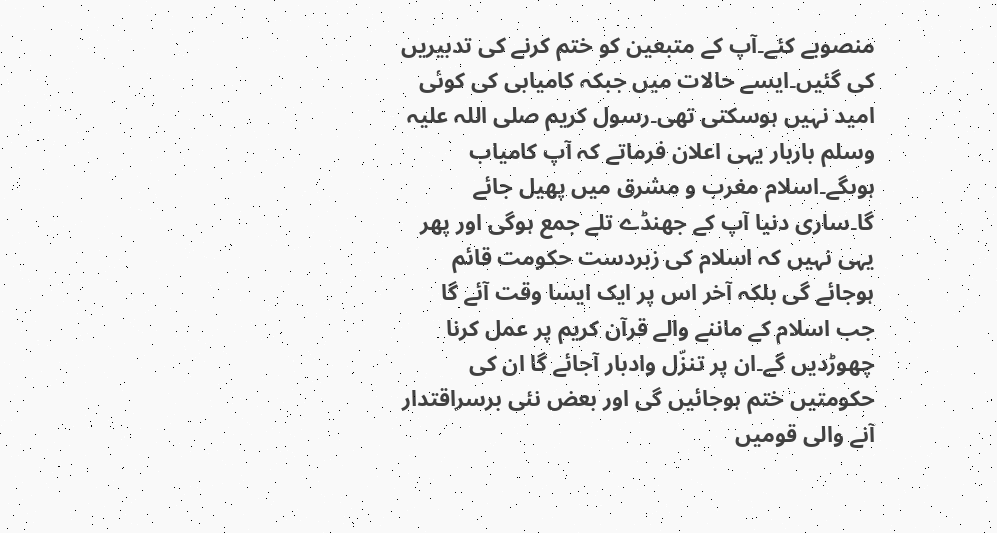منصوبے کئے۔آپ کے متبعین کو ختم کرنے کی تدبیریں کی گئیں۔ایسے حالات میں جبکہ کامیابی کی کوئی امید نہیں ہوسکتی تھی۔رسول کریم صلی اللہ علیہ وسلم باربار یہی اعلان فرماتے کہ آپ کامیاب ہوںگے۔اسلام مغرب و مشرق میں پھیل جائے گا۔ساری دنیا آپ کے جھنڈے تلے جمع ہوگی اور پھر یہی نہیں کہ اسلام کی زبردست حکومت قائم ہوجائے گی بلکہ آخر اس پر ایک ایسا وقت آئے گا جب اسلام کے ماننے والے قرآن کریم پر عمل کرنا چھوڑدیں گے۔ان پر تنزّل وادبار آجائے گا ان کی حکومتیں ختم ہوجائیں گی اور بعض نئی برسراقتدار آنے والی قومیں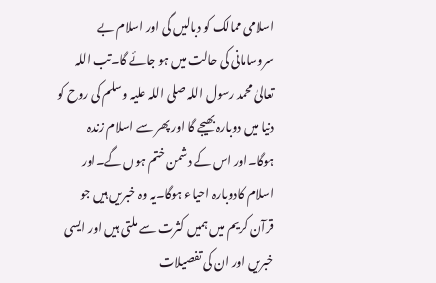اسلامی ممالک کو دبالیں گی اور اسلام بے سروسامانی کی حالت میں ہو جائے گا۔تب اللہ تعالیٰ محمد رسول اللہ صلی اللہ علیہ وسلم کی روح کو دنیا میں دوبارہ بھیجے گا اور پھر سے اسلام زندہ ہوگا۔اور اس کے دشمن ختم ہوں گے۔اور اسلام کادوبارہ احیاء ہوگا۔یہ وہ خبریں ہیں جو قرآن کریم میں ہمیں کثرت سے ملتی ہیں اور ایسی خبریں اور ان کی تفصیلات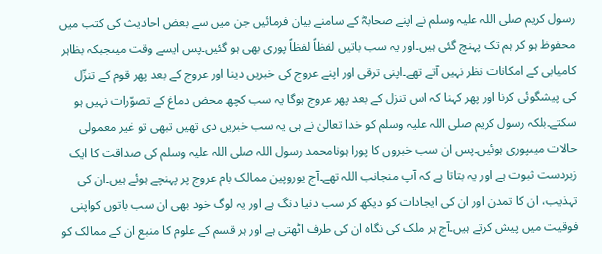رسول کریم صلی اللہ علیہ وسلم نے اپنے صحابہؓ کے سامنے بیان فرمائیں جن میں سے بعض احادیث کی کتب میں محفوظ ہو کر ہم تک پہنچ گئی ہیں۔اور یہ سب باتیں لفظاً لفظاً پوری بھی ہو گئیں۔پس ایسے وقت میںجبکہ بظاہر کامیابی کے امکانات نظر نہیں آتے تھے۔اپنی ترقی اور اپنے عروج کی خبریں دینا اور عروج کے بعد پھر قوم کے تنزّل کی پیشگوئی کرنا اور پھر کہنا کہ اس تنزل کے بعد پھر عروج ہوگا یہ سب کچھ محض دماغ کے تصوّرات نہیں ہو سکتے۔بلکہ رسول کریم صلی اللہ علیہ وسلم کو خدا تعالیٰ نے ہی یہ سب خبریں دی تھیں تبھی تو غیر معمولی حالات میںپوری ہوئیں۔پس ان سب خبروں کا پورا ہونامحمد رسول اللہ صلی اللہ علیہ وسلم کی صداقت کا ایک زبردست ثبوت ہے اور یہ بتاتا ہے کہ آپ منجانب اللہ تھے۔آج یوروپین ممالک بام عروج پر پہنچے ہوئے ہیں۔ان کی تہذیب، ان کا تمدن اور ان کی ایجادات کو دیکھ کر سب دنیا دنگ ہے اور یہ لوگ خود بھی ان سب باتوں کواپنی فوقیت میں پیش کرتے ہیں۔آج ہر ملک کی نگاہ ان کی طرف اٹھتی ہے اور ہر قسم کے علوم کا منبع ان کے ممالک کو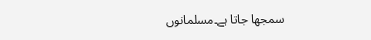سمجھا جاتا ہے۔مسلمانوں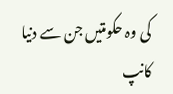کی وہ حکومتیں جن سے دنیا کانپ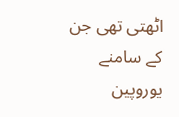اٹھتی تھی جن کے سامنے یوروپین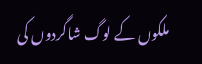ملکوں کے لوگ شاگردوں کی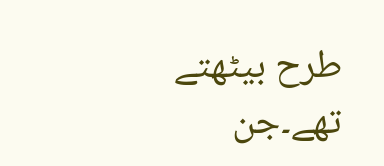طرح بیٹھتے تھے۔جن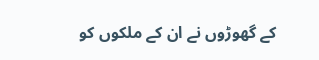کے گھوڑوں نے ان کے ملکوں کو